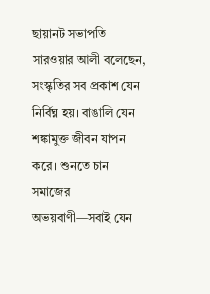ছায়ানট সভাপতি সারওয়ার আলী বলেছেন, সংস্কৃতির সব প্রকাশ যেন নির্বিঘ্ন হয়। বাঙালি যেন শঙ্কামুক্ত জীবন যাপন করে। শুনতে চান সমাজের অভয়বাণী—সবাই যেন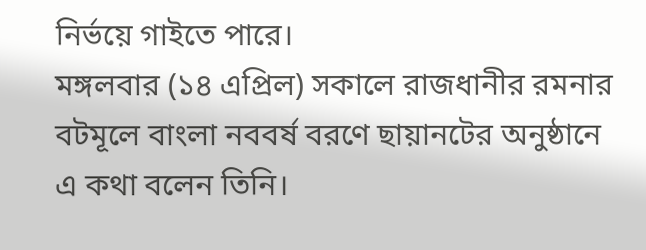নির্ভয়ে গাইতে পারে।
মঙ্গলবার (১৪ এপ্রিল) সকালে রাজধানীর রমনার বটমূলে বাংলা নববর্ষ বরণে ছায়ানটের অনুষ্ঠানে এ কথা বলেন তিনি।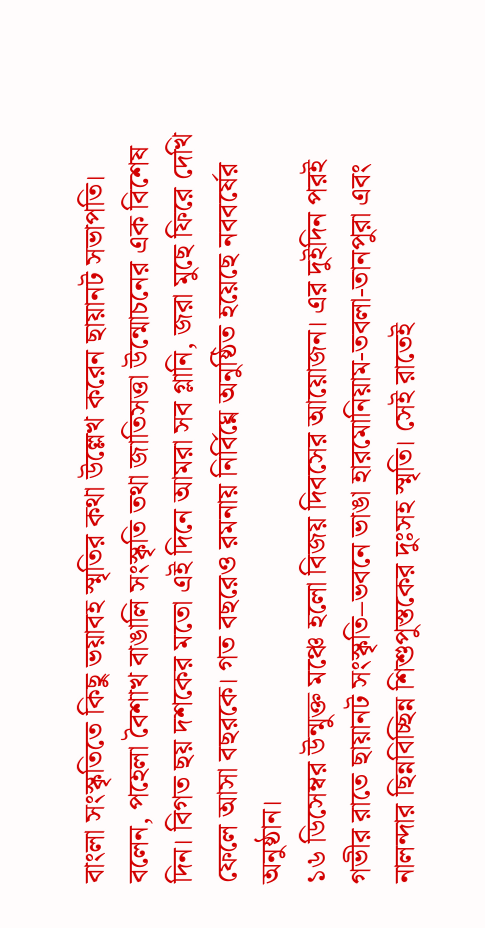বাংলা সংস্কৃতিতে কিছু ভয়াবহ স্মৃতির কথা উল্লেখ করেন ছায়ানট সভাপতি। বলেন, পহেলা বৈশাখ বাঙালি সংস্কৃতি তথা জাতিসত্তা উন্মোচনের এক বিশেষ দিন। বিগত ছয় দশকের মতো এই দিনে আমরা সব গ্লানি, জরা মুছে ফিরে দেখি ফেলে আসা বছরকে। গত বছরেও রমনায় নির্বিঘ্নে অনুষ্ঠিত হয়েছে নববর্ষের অনুষ্ঠান।
১৬ ডিসেম্বর উন্মুক্ত মঞ্চে হলো বিজয় দিবসের আয়োজন। এর দুইদিন পরই গভীর রাতে ছায়ানট সংস্কৃতি–ভবনে ভাঙা হারমোনিয়াম-তবলা-তানপুরা এবং নালন্দার ছিন্নবিচ্ছিন্ন শিশুপুস্তকের দুঃসহ স্মৃতি। সেই রাতেই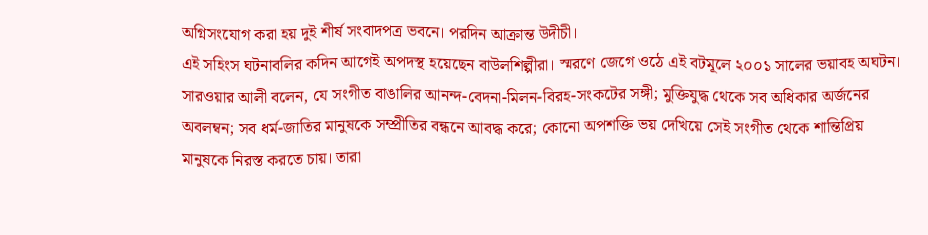অগ্নিসংযোগ করা হয় দুই শীর্ষ সংবাদপত্র ভবনে। পরদিন আক্রান্ত উদীচী।
এই সহিংস ঘটনাবলির কদিন আগেই অপদস্থ হয়েছেন বাউলশিল্পীরা। স্মরণে জেগে ওঠে এই বটমূলে ২০০১ সালের ভয়াবহ অঘটন।
সারওয়ার আলী বলেন, যে সংগীত বাঙালির আনন্দ-বেদনা-মিলন-বিরহ-সংকটের সঙ্গী; মুক্তিযুদ্ধ থেকে সব অধিকার অর্জনের অবলম্বন; সব ধর্ম-জাতির মানুষকে সম্প্রীতির বন্ধনে আবদ্ধ করে; কোনো অপশক্তি ভয় দেখিয়ে সেই সংগীত থেকে শান্তিপ্রিয় মানুষকে নিরস্ত করতে চায়। তারা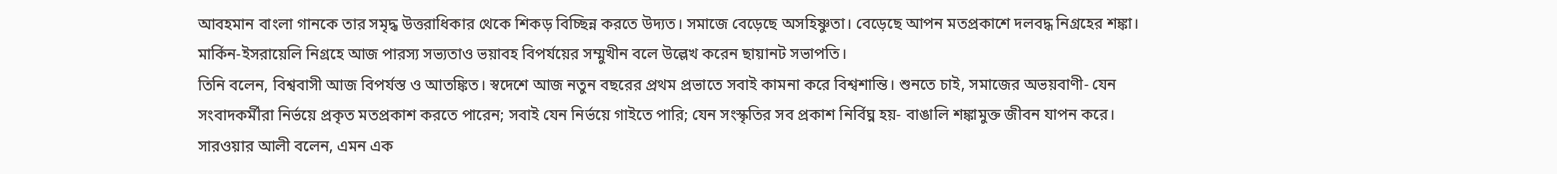আবহমান বাংলা গানকে তার সমৃদ্ধ উত্তরাধিকার থেকে শিকড় বিচ্ছিন্ন করতে উদ্যত। সমাজে বেড়েছে অসহিষ্ণুতা। বেড়েছে আপন মতপ্রকাশে দলবদ্ধ নিগ্রহের শঙ্কা।
মার্কিন-ইসরায়েলি নিগ্রহে আজ পারস্য সভ্যতাও ভয়াবহ বিপর্যয়ের সম্মুখীন বলে উল্লেখ করেন ছায়ানট সভাপতি।
তিনি বলেন, বিশ্ববাসী আজ বিপর্যস্ত ও আতঙ্কিত। স্বদেশে আজ নতুন বছরের প্রথম প্রভাতে সবাই কামনা করে বিশ্বশান্তি। শুনতে চাই, সমাজের অভয়বাণী- যেন সংবাদকর্মীরা নির্ভয়ে প্রকৃত মতপ্রকাশ করতে পারেন; সবাই যেন নির্ভয়ে গাইতে পারি; যেন সংস্কৃতির সব প্রকাশ নির্বিঘ্ন হয়- বাঙালি শঙ্কামুক্ত জীবন যাপন করে।
সারওয়ার আলী বলেন, এমন এক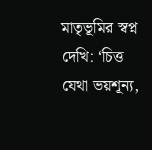মাতৃভূমির স্বপ্ন দেখি: ‘চিত্ত যেথা ভয়শূন্য,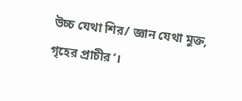উচ্চ যেথা শির/ জ্ঞান যেথা মুক্ত, গৃহের প্রাচীর’।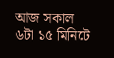আজ সকাল ৬টা ১৫ মিনিটে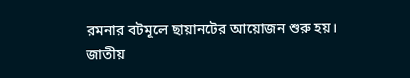রমনার বটমূলে ছায়ানটের আয়োজন শুরু হয়। জাতীয়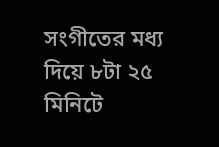সংগীতের মধ্য দিয়ে ৮টা ২৫ মিনিটে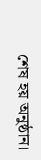শেষ হয় অনুষ্ঠান।